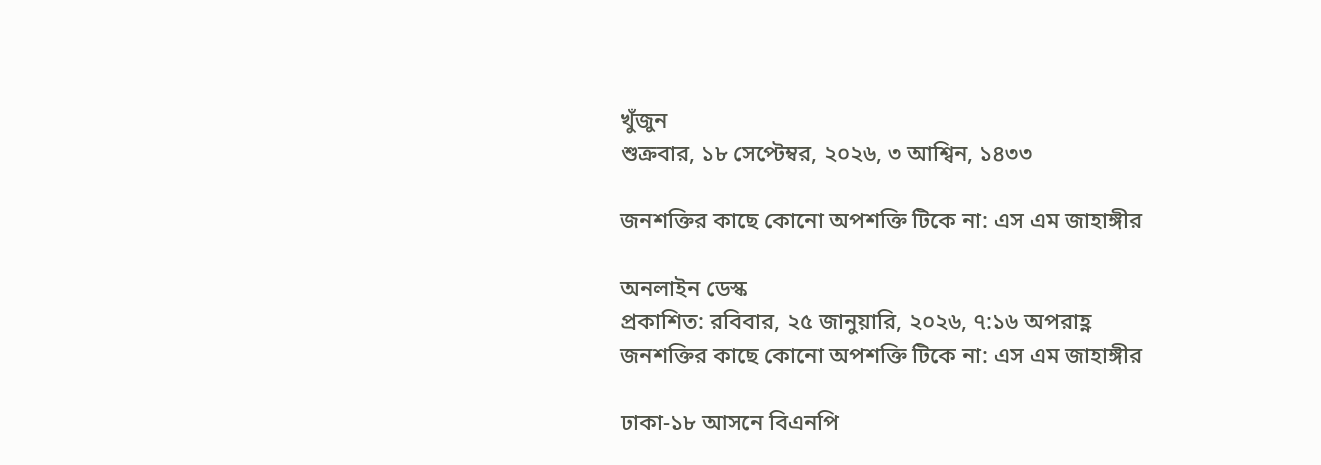খুঁজুন
শুক্রবার, ১৮ সেপ্টেম্বর, ২০২৬, ৩ আশ্বিন, ১৪৩৩

জনশক্তির কাছে কোনো অপশক্তি টিকে না: এস এম জাহাঙ্গীর

অনলাইন ডেস্ক
প্রকাশিত: রবিবার, ২৫ জানুয়ারি, ২০২৬, ৭:১৬ অপরাহ্ণ
জনশক্তির কাছে কোনো অপশক্তি টিকে না: এস এম জাহাঙ্গীর

ঢাকা-১৮ আসনে বিএনপি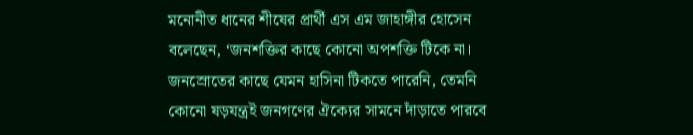মনোনীত ধানের শীষের প্রার্থী এস এম জাহাঙ্গীর হোসেন বলেছেন, ‘জনশক্তির কাছে কোনো অপশক্তি টিকে না। জনস্রোতের কাছে যেমন হাসিনা টিকতে পারেনি, তেমনি কোনো ষড়যন্ত্রই জনগণের ঐক্যের সামনে দাঁড়াতে পারবে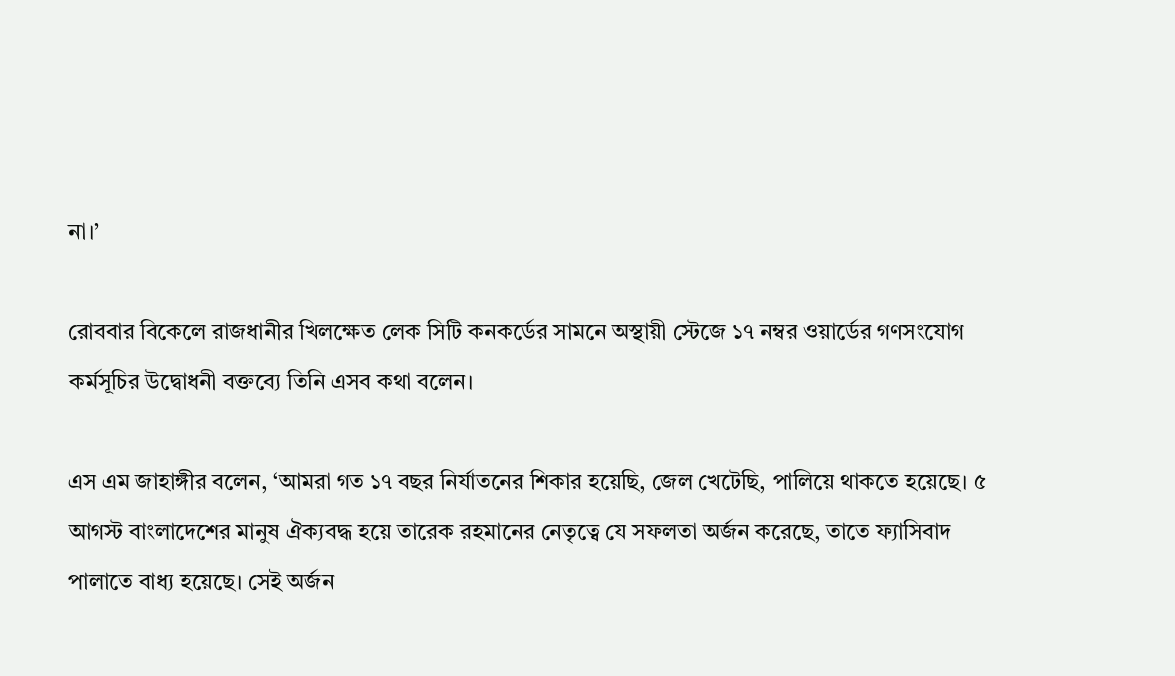না।’

রোববার বিকেলে রাজধানীর খিলক্ষেত লেক সিটি কনকর্ডের সামনে অস্থায়ী স্টেজে ১৭ নম্বর ওয়ার্ডের গণসংযোগ কর্মসূচির উদ্বোধনী বক্তব্যে তিনি এসব কথা বলেন।

এস এম জাহাঙ্গীর বলেন, ‘আমরা গত ১৭ বছর নির্যাতনের শিকার হয়েছি, জেল খেটেছি, পালিয়ে থাকতে হয়েছে। ৫ আগস্ট বাংলাদেশের মানুষ ঐক্যবদ্ধ হয়ে তারেক রহমানের নেতৃত্বে যে সফলতা অর্জন করেছে, তাতে ফ্যাসিবাদ পালাতে বাধ্য হয়েছে। সেই অর্জন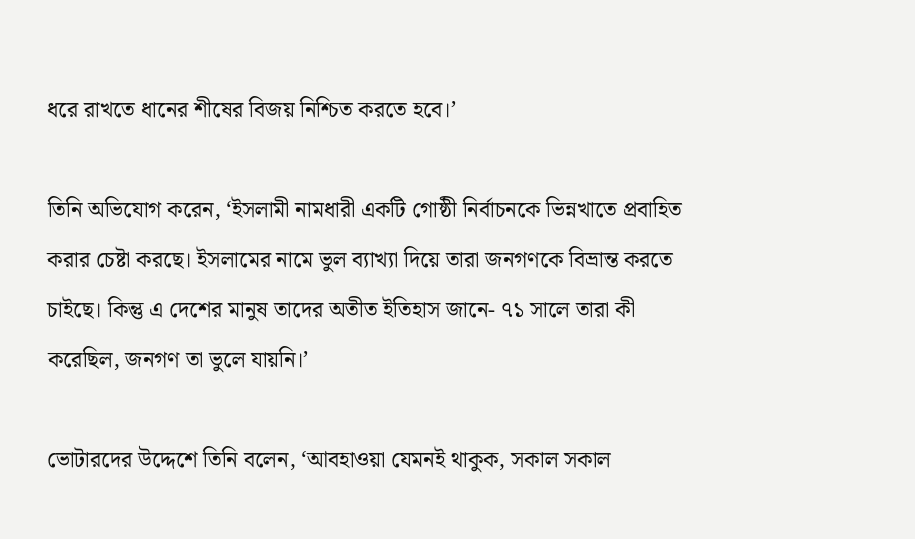ধরে রাখতে ধানের শীষের বিজয় নিশ্চিত করতে হবে।’

তিনি অভিযোগ করেন, ‘ইসলামী নামধারী একটি গোষ্ঠী নির্বাচনকে ভিন্নখাতে প্রবাহিত করার চেষ্টা করছে। ইসলামের নামে ভুল ব্যাখ্যা দিয়ে তারা জনগণকে বিভ্রান্ত করতে চাইছে। কিন্তু এ দেশের মানুষ তাদের অতীত ইতিহাস জানে- ৭১ সালে তারা কী করেছিল, জনগণ তা ভুলে যায়নি।’

ভোটারদের উদ্দেশে তিনি বলেন, ‘আবহাওয়া যেমনই থাকুক, সকাল সকাল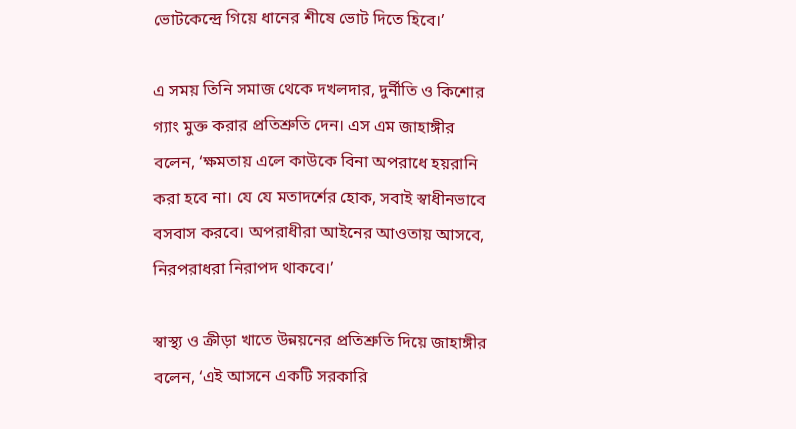ভোটকেন্দ্রে গিয়ে ধানের শীষে ভোট দিতে হিবে।’

এ সময় তিনি সমাজ থেকে দখলদার, দুর্নীতি ও কিশোর গ্যাং মুক্ত করার প্রতিশ্রুতি দেন। এস এম জাহাঙ্গীর বলেন, ‘ক্ষমতায় এলে কাউকে বিনা অপরাধে হয়রানি করা হবে না। যে যে মতাদর্শের হোক, সবাই স্বাধীনভাবে বসবাস করবে। অপরাধীরা আইনের আওতায় আসবে, নিরপরাধরা নিরাপদ থাকবে।’

স্বাস্থ্য ও ক্রীড়া খাতে উন্নয়নের প্রতিশ্রুতি দিয়ে জাহাঙ্গীর বলেন, ‘এই আসনে একটি সরকারি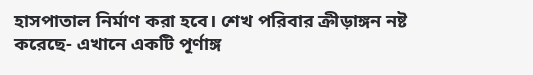হাসপাতাল নির্মাণ করা হবে। শেখ পরিবার ক্রীড়াঙ্গন নষ্ট করেছে- এখানে একটি পূর্ণাঙ্গ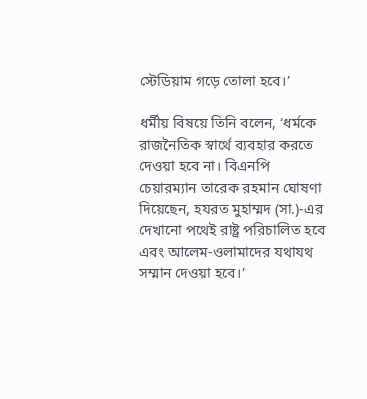স্টেডিয়াম গড়ে তোলা হবে।’

ধর্মীয় বিষয়ে তিনি বলেন, ‘ধর্মকে রাজনৈতিক স্বার্থে ব্যবহার করতে দেওয়া হবে না। বিএনপি চেয়ারম্যান তারেক রহমান ঘোষণা দিয়েছেন, হযরত মুহাম্মদ (সা.)-এর দেখানো পথেই রাষ্ট্র পরিচালিত হবে এবং আলেম-ওলামাদের যথাযথ সম্মান দেওয়া হবে।’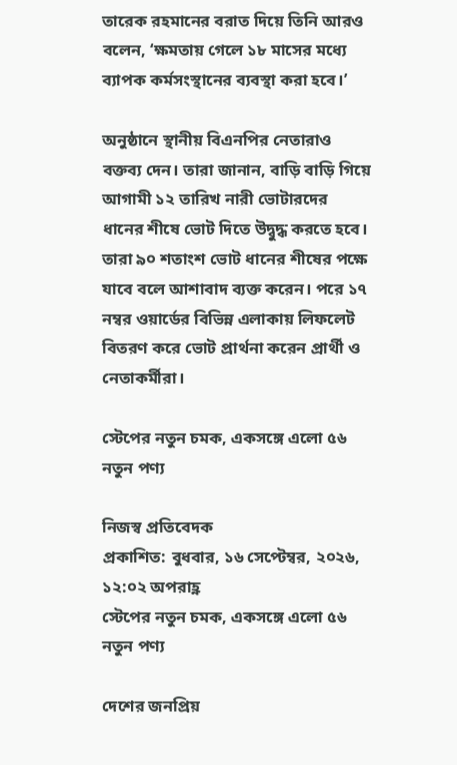তারেক রহমানের বরাত দিয়ে তিনি আরও বলেন, ‘ক্ষমতায় গেলে ১৮ মাসের মধ্যে ব্যাপক কর্মসংস্থানের ব্যবস্থা করা হবে।’

অনুষ্ঠানে স্থানীয় বিএনপির নেতারাও বক্তব্য দেন। তারা জানান, বাড়ি বাড়ি গিয়ে আগামী ১২ তারিখ নারী ভোটারদের ধানের শীষে ভোট দিতে উদ্বুদ্ধ করতে হবে। তারা ৯০ শতাংশ ভোট ধানের শীষের পক্ষে যাবে বলে আশাবাদ ব্যক্ত করেন। পরে ১৭ নম্বর ওয়ার্ডের বিভিন্ন এলাকায় লিফলেট বিতরণ করে ভোট প্রার্থনা করেন প্রার্থী ও নেতাকর্মীরা।

স্টেপের নতুন চমক, একসঙ্গে এলো ৫৬ নতুন পণ্য

নিজস্ব প্রতিবেদক
প্রকাশিত: বুধবার, ১৬ সেপ্টেম্বর, ২০২৬, ১২:০২ অপরাহ্ণ
স্টেপের নতুন চমক, একসঙ্গে এলো ৫৬ নতুন পণ্য

দেশের জনপ্রিয়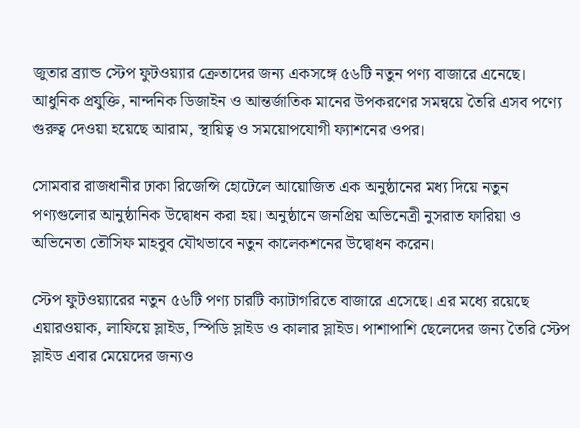জুতার ব্র্যান্ড স্টেপ ফুটওয়্যার ক্রেতাদের জন্য একসঙ্গে ৫৬টি নতুন পণ্য বাজারে এনেছে। আধুনিক প্রযুক্তি, নান্দনিক ডিজাইন ও আন্তর্জাতিক মানের উপকরণের সমন্বয়ে তৈরি এসব পণ্যে গুরুত্ব দেওয়া হয়েছে আরাম, স্থায়িত্ব ও সময়োপযোগী ফ্যাশনের ওপর।

সোমবার রাজধানীর ঢাকা রিজেন্সি হোটেলে আয়োজিত এক অনুষ্ঠানের মধ্য দিয়ে নতুন পণ্যগুলোর আনুষ্ঠানিক উদ্বোধন করা হয়। অনুষ্ঠানে জনপ্রিয় অভিনেত্রী নুসরাত ফারিয়া ও অভিনেতা তৌসিফ মাহবুব যৌথভাবে নতুন কালেকশনের উদ্বোধন করেন।

স্টেপ ফুটওয়্যারের নতুন ৫৬টি পণ্য চারটি ক্যাটাগরিতে বাজারে এসেছে। এর মধ্যে রয়েছে এয়ারওয়াক, লাফিয়ে স্লাইড, স্পিডি স্লাইড ও কালার স্লাইড। পাশাপাশি ছেলেদের জন্য তৈরি স্টেপ স্লাইড এবার মেয়েদের জন্যও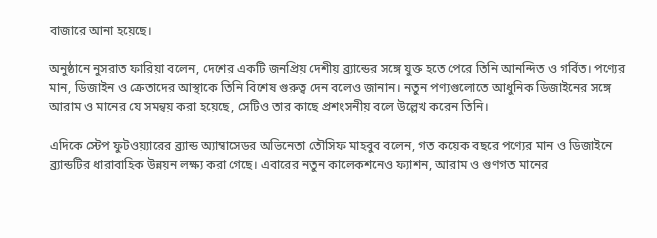বাজারে আনা হয়েছে।

অনুষ্ঠানে নুসরাত ফারিয়া বলেন, দেশের একটি জনপ্রিয় দেশীয় ব্র্যান্ডের সঙ্গে যুক্ত হতে পেরে তিনি আনন্দিত ও গর্বিত। পণ্যের মান, ডিজাইন ও ক্রেতাদের আস্থাকে তিনি বিশেষ গুরুত্ব দেন বলেও জানান। নতুন পণ্যগুলোতে আধুনিক ডিজাইনের সঙ্গে আরাম ও মানের যে সমন্বয় করা হয়েছে, সেটিও তার কাছে প্রশংসনীয় বলে উল্লেখ করেন তিনি।

এদিকে স্টেপ ফুটওয়্যারের ব্র্যান্ড অ্যাম্বাসেডর অভিনেতা তৌসিফ মাহবুব বলেন, গত কয়েক বছরে পণ্যের মান ও ডিজাইনে ব্র্যান্ডটির ধারাবাহিক উন্নয়ন লক্ষ্য করা গেছে। এবারের নতুন কালেকশনেও ফ্যাশন, আরাম ও গুণগত মানের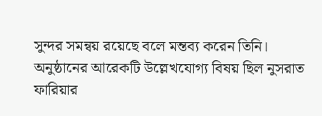সুন্দর সমন্বয় রয়েছে বলে মন্তব্য করেন তিনি।
অনুষ্ঠানের আরেকটি উল্লেখযোগ্য বিষয় ছিল নুসরাত ফারিয়ার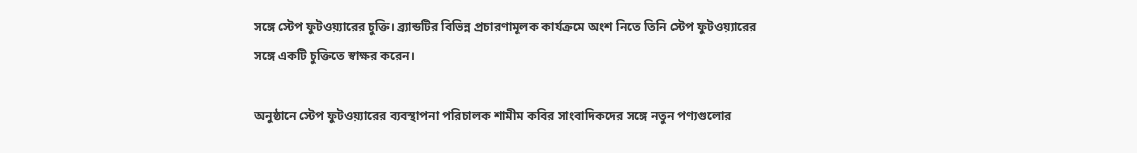সঙ্গে স্টেপ ফুটওয়্যারের চুক্তি। ব্র্যান্ডটির বিভিন্ন প্রচারণামূলক কার্যক্রমে অংশ নিতে তিনি স্টেপ ফুটওয়্যারের সঙ্গে একটি চুক্তিতে স্বাক্ষর করেন।

অনুষ্ঠানে স্টেপ ফুটওয়্যারের ব্যবস্থাপনা পরিচালক শামীম কবির সাংবাদিকদের সঙ্গে নতুন পণ্যগুলোর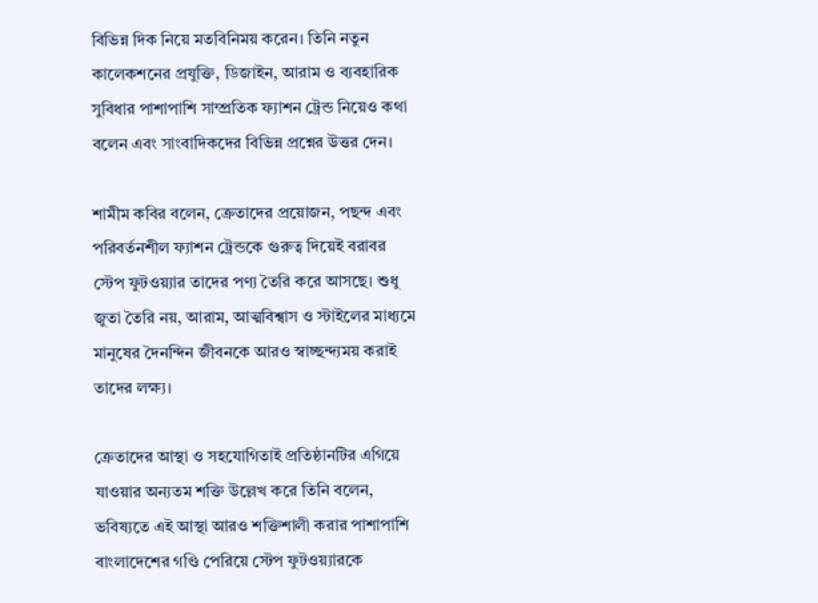বিভিন্ন দিক নিয়ে মতবিনিময় করেন। তিনি নতুন কালেকশনের প্রযুক্তি, ডিজাইন, আরাম ও ব্যবহারিক সুবিধার পাশাপাশি সাম্প্রতিক ফ্যাশন ট্রেন্ড নিয়েও কথা বলেন এবং সাংবাদিকদের বিভিন্ন প্রশ্নের উত্তর দেন।

শামীম কবির বলেন, ক্রেতাদের প্রয়োজন, পছন্দ এবং পরিবর্তনশীল ফ্যাশন ট্রেন্ডকে গুরুত্ব দিয়েই বরাবর স্টেপ ফুটওয়্যার তাদের পণ্য তৈরি করে আসছে। শুধু জুতা তৈরি নয়, আরাম, আত্মবিশ্বাস ও স্টাইলের মাধ্যমে মানুষের দৈনন্দিন জীবনকে আরও স্বাচ্ছন্দ্যময় করাই তাদের লক্ষ্য।

ক্রেতাদের আস্থা ও সহযোগিতাই প্রতিষ্ঠানটির এগিয়ে যাওয়ার অন্যতম শক্তি উল্লেখ করে তিনি বলেন, ভবিষ্যতে এই আস্থা আরও শক্তিশালী করার পাশাপাশি বাংলাদেশের গণ্ডি পেরিয়ে স্টেপ ফুটওয়্যারকে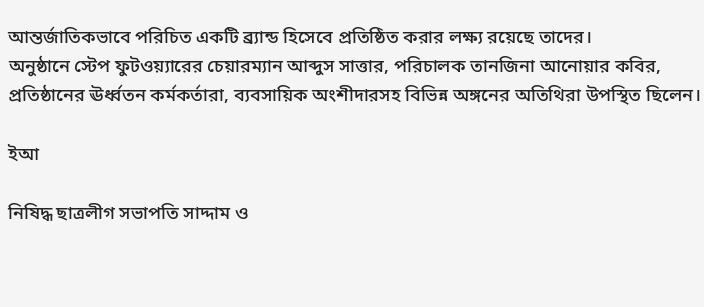আন্তর্জাতিকভাবে পরিচিত একটি ব্র্যান্ড হিসেবে প্রতিষ্ঠিত করার লক্ষ্য রয়েছে তাদের।
অনুষ্ঠানে স্টেপ ফুটওয়্যারের চেয়ারম্যান আব্দুস সাত্তার, পরিচালক তানজিনা আনোয়ার কবির, প্রতিষ্ঠানের ঊর্ধ্বতন কর্মকর্তারা, ব্যবসায়িক অংশীদারসহ বিভিন্ন অঙ্গনের অতিথিরা উপস্থিত ছিলেন।

ইআ

নিষিদ্ধ ছাত্রলীগ সভাপতি সাদ্দাম ও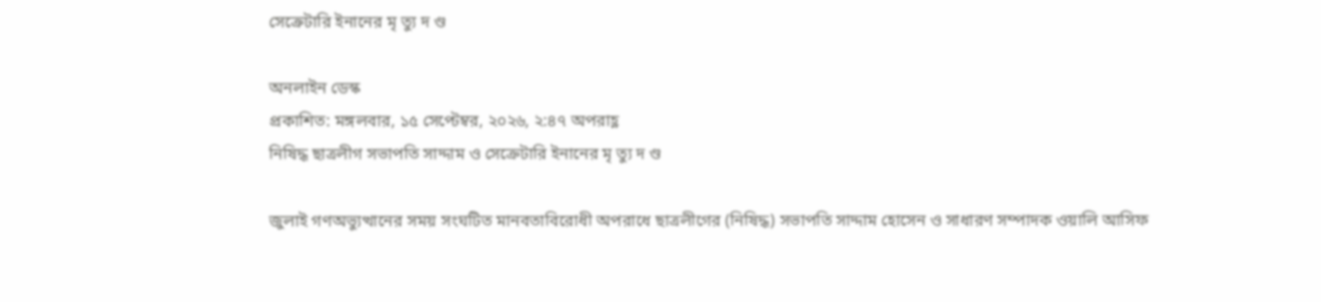সেক্রেটারি ইনানের মৃ ত্যু দ ণ্ড

অনলাইন ডেস্ক
প্রকাশিত: মঙ্গলবার, ১৫ সেপ্টেম্বর, ২০২৬, ২:৪৭ অপরাহ্ণ
নিষিদ্ধ ছাত্রলীগ সভাপতি সাদ্দাম ও সেক্রেটারি ইনানের মৃ ত্যু দ ণ্ড

জুলাই গণঅভ্যুত্থানের সময় সংঘটিত মানবতাবিরোধী অপরাধে ছাত্রলীগের (নিষিদ্ধ) সভাপতি সাদ্দাম হোসেন ও সাধারণ সম্পাদক ওয়ালি আসিফ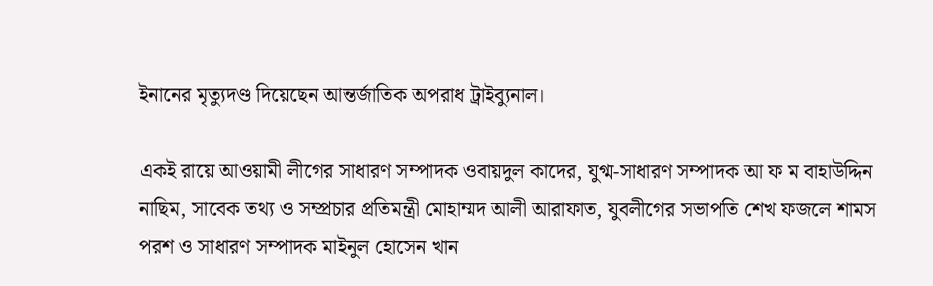ইনানের মৃত্যুদণ্ড দিয়েছেন আন্তর্জাতিক অপরাধ ট্রাইব্যুনাল।

একই রায়ে আওয়ামী লীগের সাধারণ সম্পাদক ওবায়দুল কাদের, যুগ্ম-সাধারণ সম্পাদক আ ফ ম বাহাউদ্দিন নাছিম, সাবেক তথ্য ও সম্প্রচার প্রতিমন্ত্রী মোহাম্মদ আলী আরাফাত, যুবলীগের সভাপতি শেখ ফজলে শামস পরশ ও সাধারণ সম্পাদক মাইনুল হোসেন খান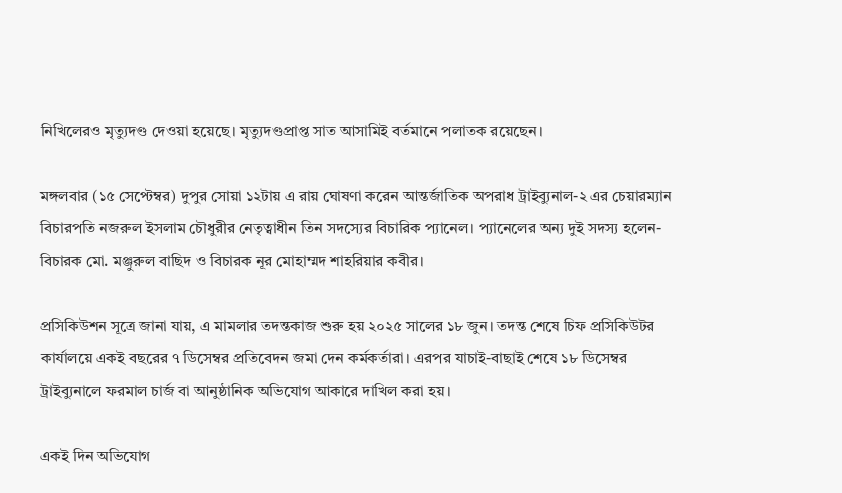নিখিলেরও মৃত্যুদণ্ড দেওয়া হয়েছে। মৃত্যুদণ্ডপ্রাপ্ত সাত আসামিই বর্তমানে পলাতক রয়েছেন।

মঙ্গলবার (১৫ সেপ্টেম্বর) দুপুর সোয়া ১২টায় এ রায় ঘোষণা করেন আন্তর্জাতিক অপরাধ ট্রাইব্যুনাল-২ এর চেয়ারম্যান বিচারপতি নজরুল ইসলাম চৌধুরীর নেতৃত্বাধীন তিন সদস্যের বিচারিক প্যানেল। প্যানেলের অন্য দুই সদস্য হলেন- বিচারক মো. মঞ্জুরুল বাছিদ ও বিচারক নূর মোহাম্মদ শাহরিয়ার কবীর।

প্রসিকিউশন সূত্রে জানা যায়, এ মামলার তদন্তকাজ শুরু হয় ২০২৫ সালের ১৮ জুন। তদন্ত শেষে চিফ প্রসিকিউটর কার্যালয়ে একই বছরের ৭ ডিসেম্বর প্রতিবেদন জমা দেন কর্মকর্তারা। এরপর যাচাই-বাছাই শেষে ১৮ ডিসেম্বর ট্রাইব্যুনালে ফরমাল চার্জ বা আনুষ্ঠানিক অভিযোগ আকারে দাখিল করা হয়।

একই দিন অভিযোগ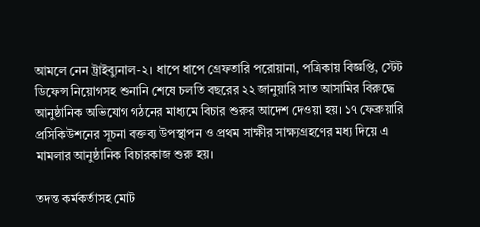আমলে নেন ট্রাইব্যুনাল-২। ধাপে ধাপে গ্রেফতারি পরোয়ানা, পত্রিকায় বিজ্ঞপ্তি, স্টেট ডিফেন্স নিয়োগসহ শুনানি শেষে চলতি বছরের ২২ জানুয়ারি সাত আসামির বিরুদ্ধে আনুষ্ঠানিক অভিযোগ গঠনের মাধ্যমে বিচার শুরুর আদেশ দেওয়া হয়। ১৭ ফেব্রুয়ারি প্রসিকিউশনের সূচনা বক্তব্য উপস্থাপন ও প্রথম সাক্ষীর সাক্ষ্যগ্রহণের মধ্য দিয়ে এ মামলার আনুষ্ঠানিক বিচারকাজ শুরু হয়।

তদন্ত কর্মকর্তাসহ মোট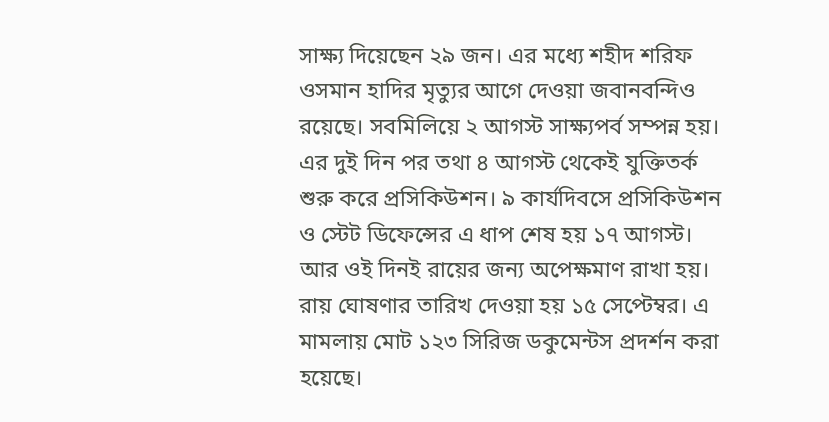সাক্ষ্য দিয়েছেন ২৯ জন। এর মধ্যে শহীদ শরিফ ওসমান হাদির মৃত্যুর আগে দেওয়া জবানবন্দিও রয়েছে। সবমিলিয়ে ২ আগস্ট সাক্ষ্যপর্ব সম্পন্ন হয়। এর দুই দিন পর তথা ৪ আগস্ট থেকেই যুক্তিতর্ক শুরু করে প্রসিকিউশন। ৯ কার্যদিবসে প্রসিকিউশন ও স্টেট ডিফেন্সের এ ধাপ শেষ হয় ১৭ আগস্ট। আর ওই দিনই রায়ের জন্য অপেক্ষমাণ রাখা হয়। রায় ঘোষণার তারিখ দেওয়া হয় ১৫ সেপ্টেম্বর। এ মামলায় মোট ১২৩ সিরিজ ডকুমেন্টস প্রদর্শন করা হয়েছে।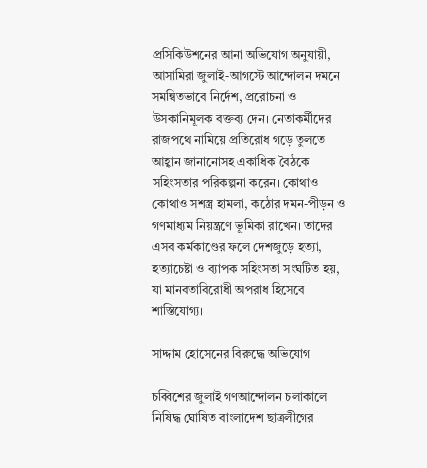প্রসিকিউশনের আনা অভিযোগ অনুযায়ী, আসামিরা জুলাই-আগস্টে আন্দোলন দমনে সমন্বিতভাবে নির্দেশ, প্ররোচনা ও উসকানিমূলক বক্তব্য দেন। নেতাকর্মীদের রাজপথে নামিয়ে প্রতিরোধ গড়ে তুলতে আহ্বান জানানোসহ একাধিক বৈঠকে সহিংসতার পরিকল্পনা করেন। কোথাও কোথাও সশস্ত্র হামলা, কঠোর দমন-পীড়ন ও গণমাধ্যম নিয়ন্ত্রণে ভূমিকা রাখেন। তাদের এসব কর্মকাণ্ডের ফলে দেশজুড়ে হত্যা, হত্যাচেষ্টা ও ব্যাপক সহিংসতা সংঘটিত হয়, যা মানবতাবিরোধী অপরাধ হিসেবে শাস্তিযোগ্য।

সাদ্দাম হোসেনের বিরুদ্ধে অভিযোগ

চব্বিশের জুলাই গণআন্দোলন চলাকালে নিষিদ্ধ ঘোষিত বাংলাদেশ ছাত্রলীগের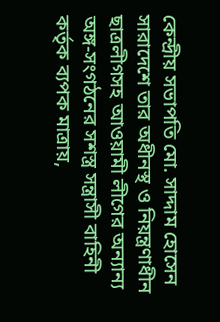কেন্দ্রীয় সভাপতি মো. সাদ্দাম হোসেন সারাদেশে তার অধীনস্থ ও নিয়ন্ত্রণাধীন ছাত্রলীগসহ আওয়ামী লীগের অন্যান্য অঙ্গ-সংগঠনের সশস্ত্র সন্ত্রাসী বাহিনী কর্তৃক ব্যপক মাত্রায়,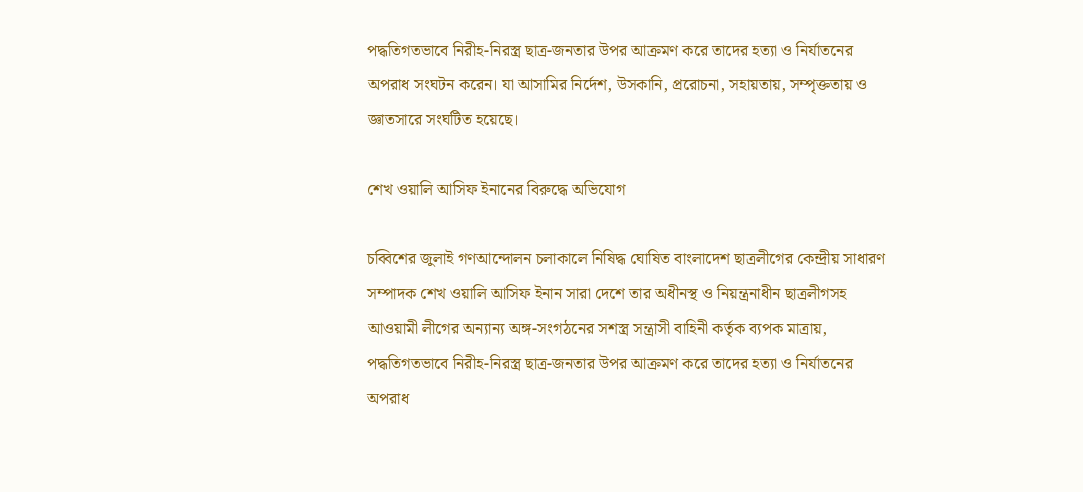পদ্ধতিগতভাবে নিরীহ-নিরস্ত্র ছাত্র-জনতার উপর আক্রমণ করে তাদের হত্যা ও নির্যাতনের অপরাধ সংঘটন করেন। যা আসামির নির্দেশ, উসকানি, প্ররোচনা, সহায়তায়, সম্পৃক্ততায় ও জ্ঞাতসারে সংঘটিত হয়েছে।

শেখ ওয়ালি আসিফ ইনানের বিরুদ্ধে অভিযোগ

চব্বিশের জুলাই গণআন্দোলন চলাকালে নিষিদ্ধ ঘোষিত বাংলাদেশ ছাত্রলীগের কেন্দ্রীয় সাধারণ সম্পাদক শেখ ওয়ালি আসিফ ইনান সারা দেশে তার অধীনস্থ ও নিয়ন্ত্রনাধীন ছাত্রলীগসহ আওয়ামী লীগের অন্যান্য অঙ্গ-সংগঠনের সশস্ত্র সন্ত্রাসী বাহিনী কর্তৃক ব্যপক মাত্রায়, পদ্ধতিগতভাবে নিরীহ-নিরস্ত্র ছাত্র-জনতার উপর আক্রমণ করে তাদের হত্যা ও নির্যাতনের অপরাধ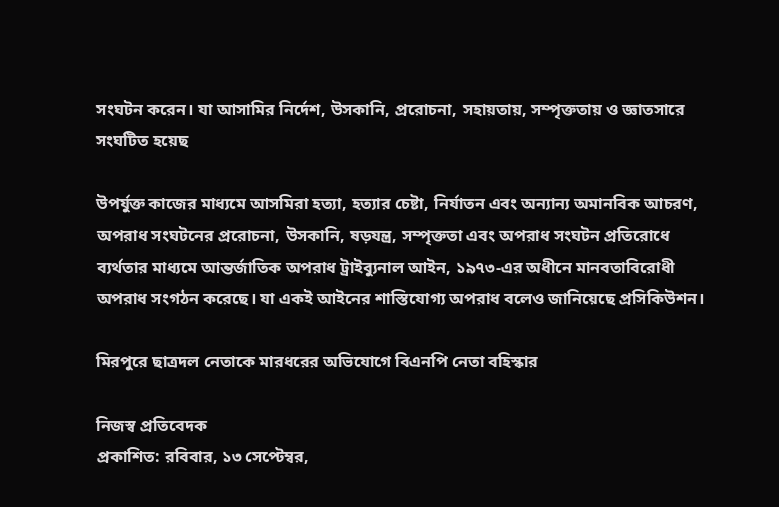সংঘটন করেন। যা আসামির নির্দেশ, উসকানি, প্ররোচনা, সহায়তায়, সম্পৃক্ততায় ও জ্ঞাতসারে সংঘটিত হয়েছ

উপর্যুক্ত কাজের মাধ্যমে আসমিরা হত্যা, হত্যার চেষ্টা, নির্যাতন এবং অন্যান্য অমানবিক আচরণ, অপরাধ সংঘটনের প্ররোচনা, উসকানি, ষড়যন্ত্র, সম্পৃক্ততা এবং অপরাধ সংঘটন প্রতিরোধে ব্যর্থতার মাধ্যমে আন্তর্জাতিক অপরাধ ট্রাইব্যুনাল আইন, ১৯৭৩-এর অধীনে মানবতাবিরোধী অপরাধ সংগঠন করেছে। যা একই আইনের শাস্তিযোগ্য অপরাধ বলেও জানিয়েছে প্রসিকিউশন।

মিরপুরে ছাত্রদল নেতাকে মারধরের অভিযোগে বিএনপি নেতা বহিস্কার

নিজস্ব প্রতিবেদক
প্রকাশিত: রবিবার, ১৩ সেপ্টেম্বর,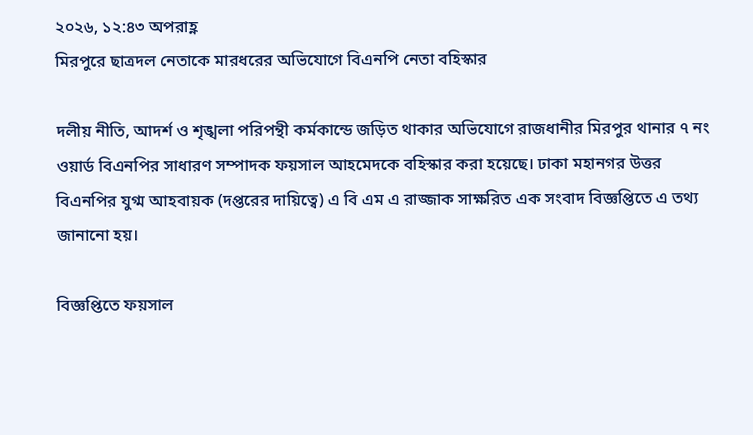২০২৬, ১২:৪৩ অপরাহ্ণ
মিরপুরে ছাত্রদল নেতাকে মারধরের অভিযোগে বিএনপি নেতা বহিস্কার

দলীয় নীতি, আদর্শ ও শৃঙ্খলা পরিপন্থী কর্মকান্ডে জড়িত থাকার অভিযোগে রাজধানীর মিরপুর থানার ৭ নং ওয়ার্ড বিএনপির সাধারণ সম্পাদক ফয়সাল আহমেদকে বহিস্কার করা হয়েছে। ঢাকা মহানগর উত্তর বিএনপির যুগ্ম আহবায়ক (দপ্তরের দায়িত্বে) এ বি এম এ রাজ্জাক সাক্ষরিত এক সংবাদ বিজ্ঞপ্তিতে এ তথ্য জানানো হয়।

বিজ্ঞপ্তিতে ফয়সাল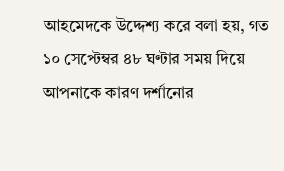আহমেদকে উদ্দেশ্য করে বলা হয়, গত ১০ সেপ্টেম্বর ৪৮ ঘণ্টার সময় দিয়ে আপনাকে কারণ দর্শানোর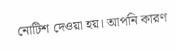নোটিশ দেওয়া হয়। আপনি কারণ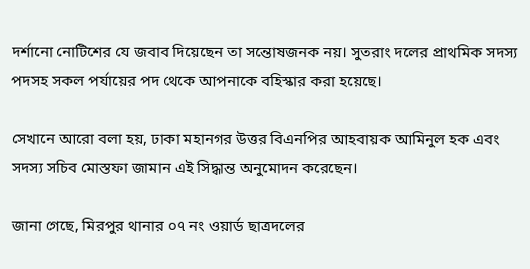দর্শানো নোটিশের যে জবাব দিয়েছেন তা সন্তোষজনক নয়। সুতরাং দলের প্রাথমিক সদস্য পদসহ সকল পর্যায়ের পদ থেকে আপনাকে বহিস্কার করা হয়েছে।

সেখানে আরো বলা হয়, ঢাকা মহানগর উত্তর বিএনপির আহবায়ক আমিনুল হক এবং সদস্য সচিব মোস্তফা জামান এই সিদ্ধান্ত অনুমোদন করেছেন।

জানা গেছে, মিরপুর থানার ০৭ নং ওয়ার্ড ছাত্রদলের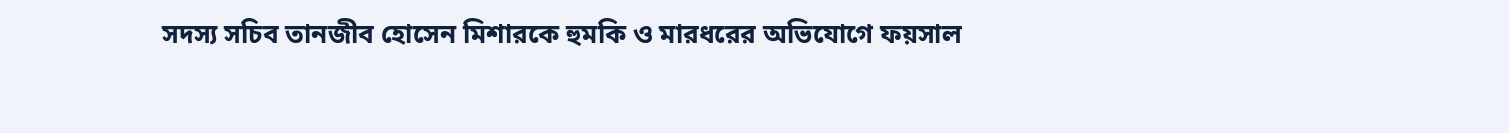সদস্য সচিব তানজীব হোসেন মিশারকে হুমকি ও মারধরের অভিযোগে ফয়সাল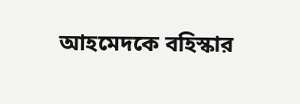আহমেদকে বহিস্কার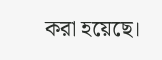করা হয়েছে।